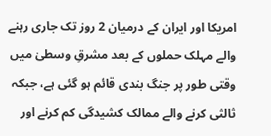امریکا اور ایران کے درمیان 2 روز تک جاری رہنے والے مہلک حملوں کے بعد مشرقِ وسطیٰ میں وقتی طور پر جنگ بندی قائم ہو گئی ہے، جبکہ ثالثی کرنے والے ممالک کشیدگی کم کرنے اور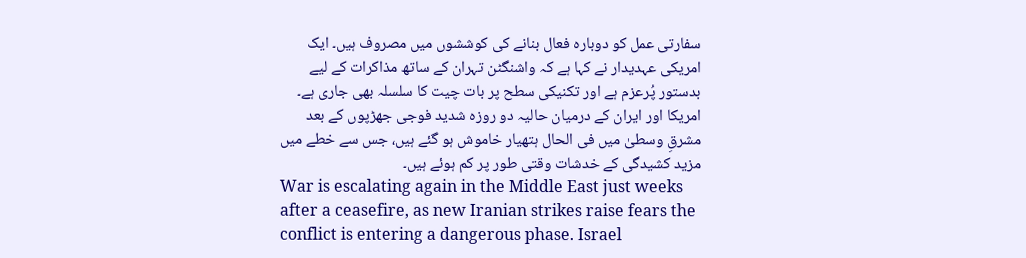سفارتی عمل کو دوبارہ فعال بنانے کی کوششوں میں مصروف ہیں۔ ایک امریکی عہدیدار نے کہا ہے کہ واشنگٹن تہران کے ساتھ مذاکرات کے لیے بدستور پُرعزم ہے اور تکنیکی سطح پر بات چیت کا سلسلہ بھی جاری ہے۔
امریکا اور ایران کے درمیان حالیہ دو روزہ شدید فوجی جھڑپوں کے بعد مشرقِ وسطیٰ میں فی الحال ہتھیار خاموش ہو گئے ہیں، جس سے خطے میں مزید کشیدگی کے خدشات وقتی طور پر کم ہوئے ہیں۔
War is escalating again in the Middle East just weeks after a ceasefire, as new Iranian strikes raise fears the conflict is entering a dangerous phase. Israel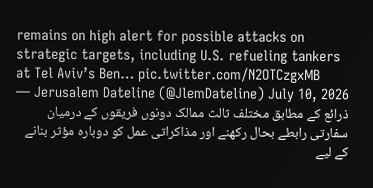remains on high alert for possible attacks on strategic targets, including U.S. refueling tankers at Tel Aviv’s Ben… pic.twitter.com/N2OTCzgxMB
— Jerusalem Dateline (@JlemDateline) July 10, 2026
ذرائع کے مطابق مختلف ثالث ممالک دونوں فریقوں کے درمیان سفارتی رابطے بحال رکھنے اور مذاکراتی عمل کو دوبارہ مؤثر بنانے کے لیے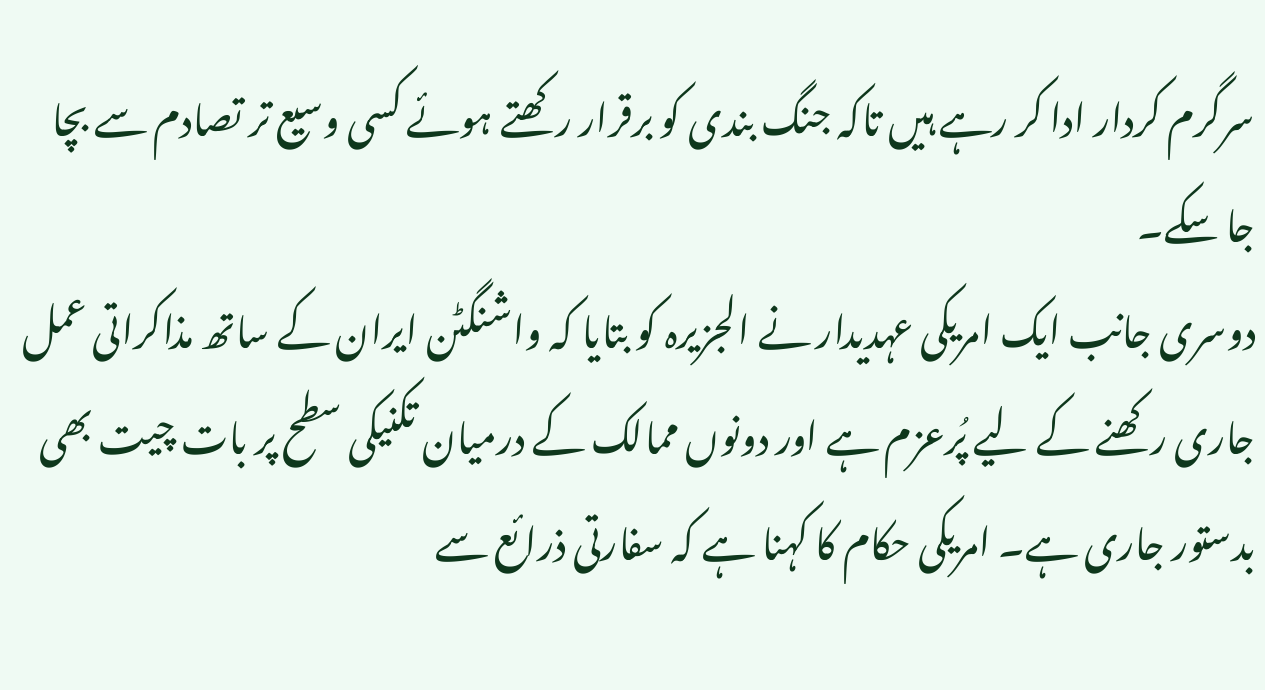سرگرم کردار ادا کر رہے ہیں تاکہ جنگ بندی کو برقرار رکھتے ہوئے کسی وسیع تر تصادم سے بچا جا سکے۔
دوسری جانب ایک امریکی عہدیدار نے الجزیرہ کو بتایا کہ واشنگٹن ایران کے ساتھ مذاکراتی عمل جاری رکھنے کے لیے پُرعزم ہے اور دونوں ممالک کے درمیان تکنیکی سطح پر بات چیت بھی بدستور جاری ہے۔ امریکی حکام کا کہنا ہے کہ سفارتی ذرائع سے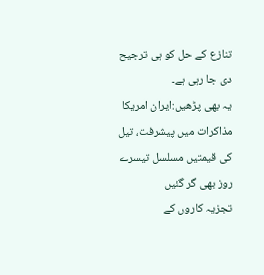تنازع کے حل کو ہی ترجیح دی جا رہی ہے۔
یہ بھی پڑھیں:ایران امریکا مذاکرات میں پیشرفت، تیل کی قیمتیں مسلسل تیسرے روز بھی گر گئیں
تجزیہ کاروں کے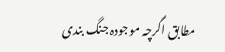مطابق اگرچہ موجودہ جنگ بندی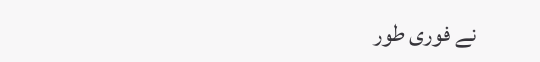نے فوری طور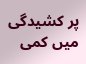پر کشیدگی میں کمی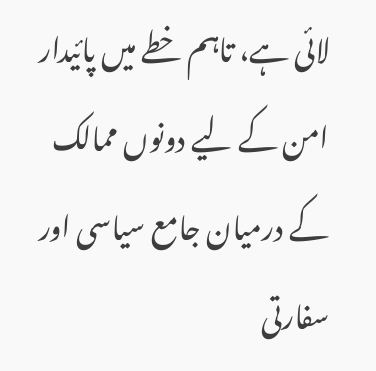لائی ہے، تاہم خطے میں پائیدار امن کے لیے دونوں ممالک کے درمیان جامع سیاسی اور سفارتی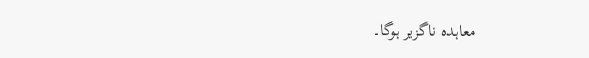معاہدہ ناگزیر ہوگا۔